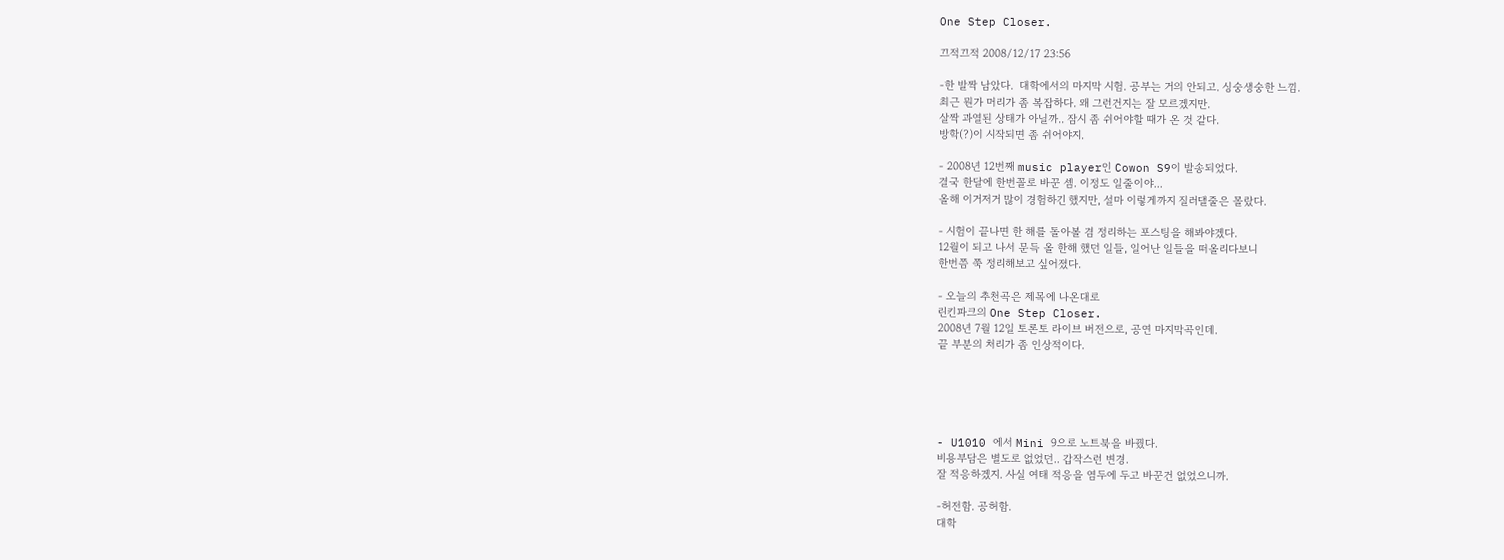One Step Closer.

끄적끄적 2008/12/17 23:56

-한 발짝 남았다.  대학에서의 마지막 시험. 공부는 거의 안되고. 싱숭생숭한 느낌.
최근 뭔가 머리가 좀 복잡하다. 왜 그런건지는 잘 모르겠지만.
살짝 과열된 상태가 아닐까.. 잠시 좀 쉬어야할 때가 온 것 같다.
방학(?)이 시작되면 좀 쉬어야지.

- 2008년 12번째 music player인 Cowon S9이 발송되었다.
결국 한달에 한번꼴로 바꾼 셈. 이정도 일줄이야...
올해 이거저거 많이 경험하긴 했지만, 설마 이렇게까지 질러댈줄은 몰랐다.

- 시험이 끝나면 한 해를 돌아볼 겸 정리하는 포스팅을 해봐야겠다.
12월이 되고 나서 문득 올 한해 했던 일들, 일어난 일들을 떠올리다보니
한번쯤 쭉 정리해보고 싶어졌다.

- 오늘의 추천곡은 제목에 나온대로
린킨파크의 One Step Closer.
2008년 7월 12일 토론토 라이브 버전으로, 공연 마지막곡인데.
끝 부분의 처리가 좀 인상적이다.





- U1010 에서 Mini 9으로 노트북을 바꿨다.
비용부담은 별도로 없었던.. 갑작스런 변경.
잘 적응하겠지. 사실 여태 적응을 염두에 두고 바꾼건 없었으니까.

-허전함. 공허함.
대학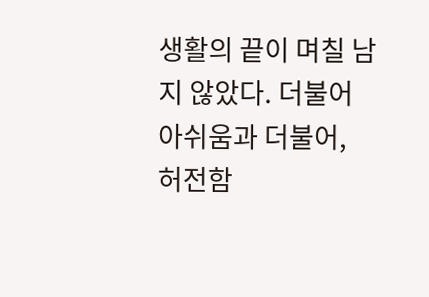생활의 끝이 며칠 남지 않았다. 더불어 아쉬움과 더불어,
허전함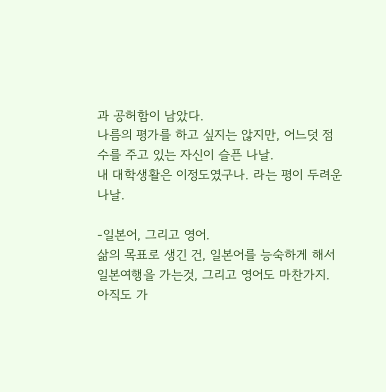과 공허함이 남았다.
나름의 평가를 하고 싶지는 않지만, 어느덧 점수를 주고 있는 자신이 슬픈 나날.
내 대학생활은 이정도였구나. 라는 평이 두려운 나날.

-일본어, 그리고 영어.
삶의 목표로 생긴 건, 일본어를 능숙하게 해서 일본여행을 가는것, 그리고 영어도 마찬가지.
아직도 가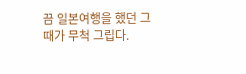끔 일본여행을 했던 그때가 무척 그립다.